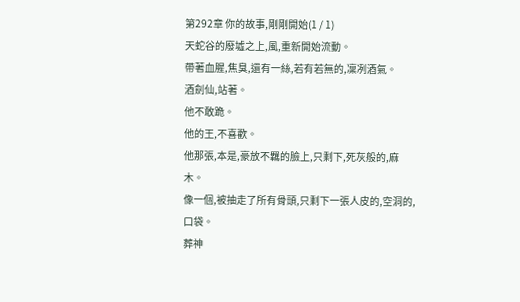第292章 你的故事,剛剛開始(1 / 1)
天蛇谷的廢墟之上,風,重新開始流動。
帶著血腥,焦臭,還有一絲,若有若無的,凜冽酒氣。
酒劍仙,站著。
他不敢跪。
他的王,不喜歡。
他那張,本是,豪放不羈的臉上,只剩下,死灰般的,麻木。
像一個,被抽走了所有骨頭,只剩下一張人皮的,空洞的,口袋。
葬神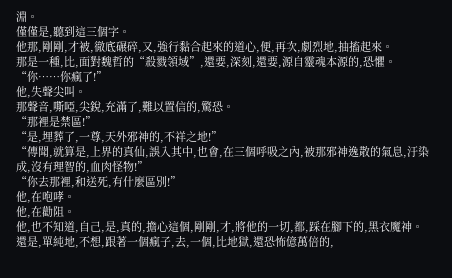淵。
僅僅是,聽到這三個字。
他那,剛剛,才被,徹底碾碎,又,強行黏合起來的道心,便,再次,劇烈地,抽搐起來。
那是一種,比,面對魏哲的“殺戮領域”,還要,深刻,還要,源自靈魂本源的,恐懼。
“你……你瘋了!”
他,失聲尖叫。
那聲音,嘶啞,尖銳,充滿了,難以置信的,驚恐。
“那裡是禁區!”
“是,埋葬了,一尊,天外邪神的,不祥之地!”
“傳聞,就算是,上界的真仙,誤入其中,也會,在三個呼吸之內,被那邪神逸散的氣息,汙染成,沒有理智的,血肉怪物!”
“你去那裡,和送死,有什麼區別!”
他,在咆哮。
他,在勸阻。
他,也不知道,自己,是,真的,擔心這個,剛剛,才,將他的一切,都,踩在腳下的,黑衣魔神。
還是,單純地,不想,跟著一個瘋子,去,一個,比地獄,還恐怖億萬倍的,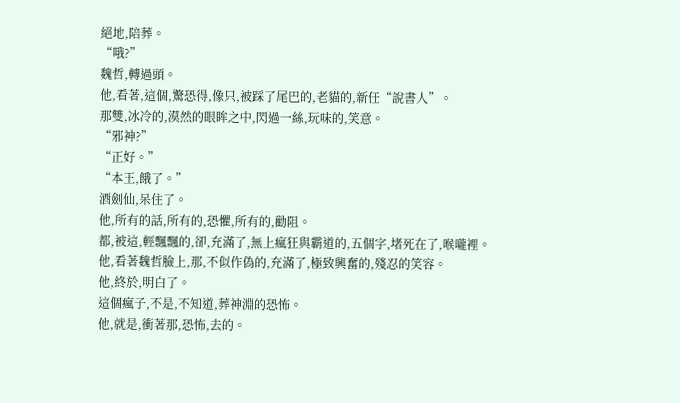絕地,陪葬。
“哦?”
魏哲,轉過頭。
他,看著,這個,驚恐得,像只,被踩了尾巴的,老貓的,新任“說書人”。
那雙,冰冷的,漠然的眼眸之中,閃過一絲,玩味的,笑意。
“邪神?”
“正好。”
“本王,餓了。”
酒劍仙,呆住了。
他,所有的話,所有的,恐懼,所有的,勸阻。
都,被這,輕飄飄的,卻,充滿了,無上瘋狂與霸道的,五個字,堵死在了,喉嚨裡。
他,看著魏哲臉上,那,不似作偽的,充滿了,極致興奮的,殘忍的笑容。
他,終於,明白了。
這個瘋子,不是,不知道,葬神淵的恐怖。
他,就是,衝著那,恐怖,去的。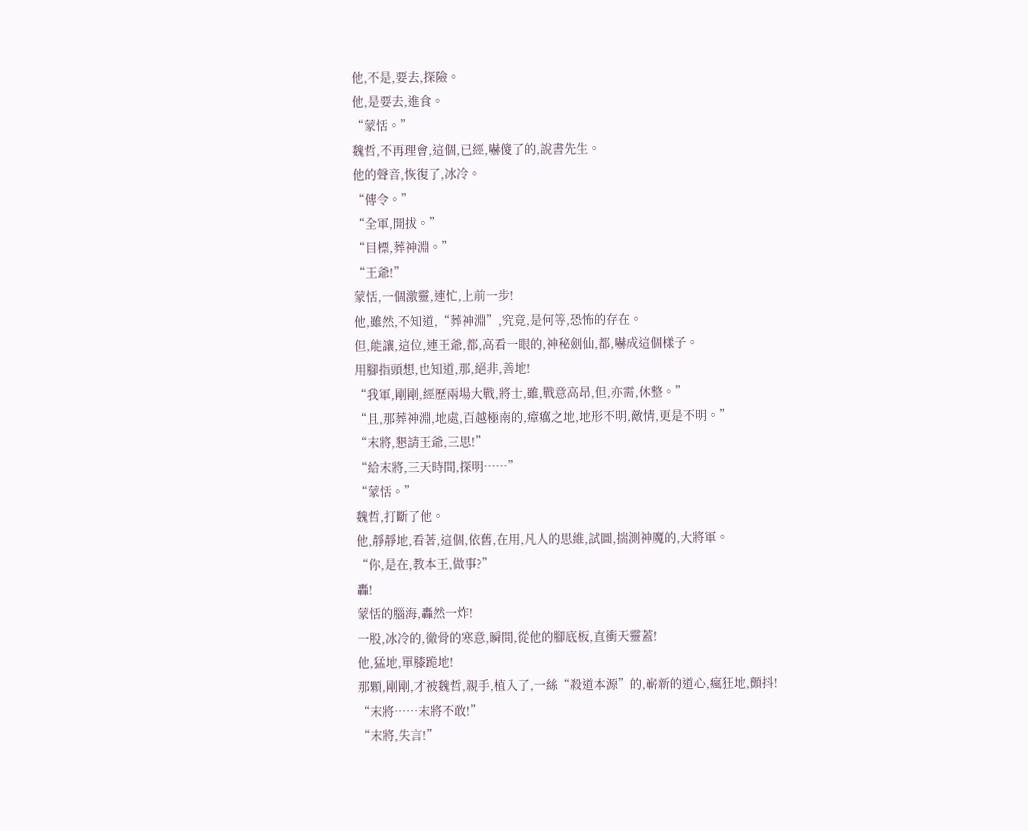他,不是,要去,探險。
他,是要去,進食。
“蒙恬。”
魏哲,不再理會,這個,已經,嚇傻了的,說書先生。
他的聲音,恢復了,冰冷。
“傳令。”
“全軍,開拔。”
“目標,葬神淵。”
“王爺!”
蒙恬,一個激靈,連忙,上前一步!
他,雖然,不知道,“葬神淵”,究竟,是何等,恐怖的存在。
但,能讓,這位,連王爺,都,高看一眼的,神秘劍仙,都,嚇成這個樣子。
用腳指頭想,也知道,那,絕非,善地!
“我軍,剛剛,經歷兩場大戰,將士,雖,戰意高昂,但,亦需,休整。”
“且,那葬神淵,地處,百越極南的,瘴癘之地,地形不明,敵情,更是不明。”
“末將,懇請王爺,三思!”
“給末將,三天時間,探明……”
“蒙恬。”
魏哲,打斷了他。
他,靜靜地,看著,這個,依舊,在用,凡人的思維,試圖,揣測神魔的,大將軍。
“你,是在,教本王,做事?”
轟!
蒙恬的腦海,轟然一炸!
一股,冰冷的,徹骨的寒意,瞬間,從他的腳底板,直衝天靈蓋!
他,猛地,單膝跪地!
那顆,剛剛,才被魏哲,親手,植入了,一絲“殺道本源”的,嶄新的道心,瘋狂地,顫抖!
“末將……末將不敢!”
“末將,失言!”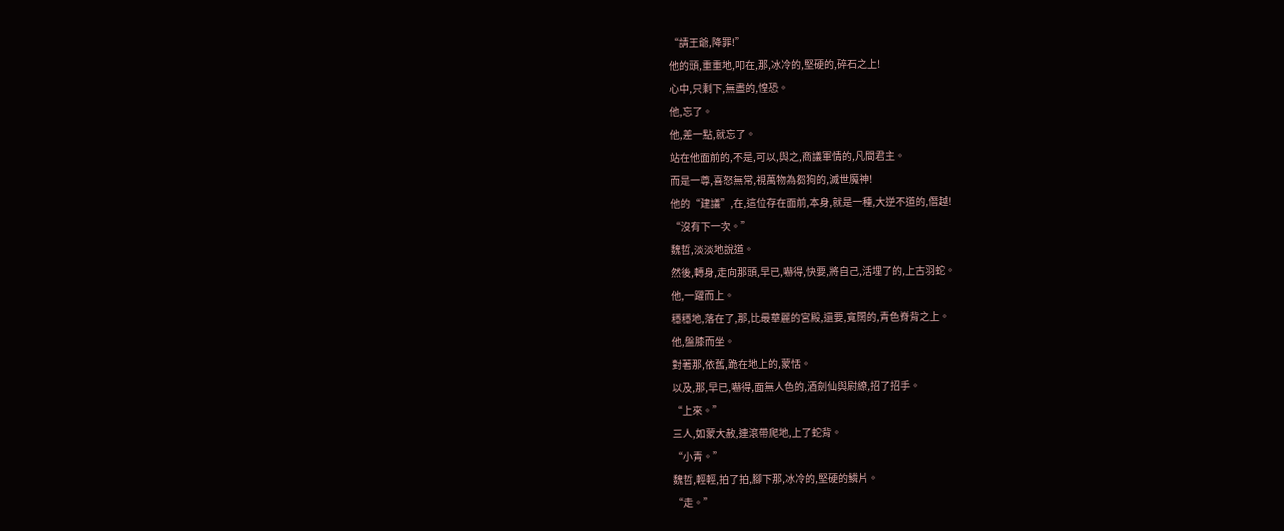“請王爺,降罪!”
他的頭,重重地,叩在,那,冰冷的,堅硬的,碎石之上!
心中,只剩下,無盡的,惶恐。
他,忘了。
他,差一點,就忘了。
站在他面前的,不是,可以,與之,商議軍情的,凡間君主。
而是一尊,喜怒無常,視萬物為芻狗的,滅世魔神!
他的“建議”,在,這位存在面前,本身,就是一種,大逆不道的,僭越!
“沒有下一次。”
魏哲,淡淡地說道。
然後,轉身,走向那頭,早已,嚇得,快要,將自己,活埋了的,上古羽蛇。
他,一躍而上。
穩穩地,落在了,那,比最華麗的宮殿,還要,寬闊的,青色脊背之上。
他,盤膝而坐。
對著那,依舊,跪在地上的,蒙恬。
以及,那,早已,嚇得,面無人色的,酒劍仙與尉繚,招了招手。
“上來。”
三人,如蒙大赦,連滾帶爬地,上了蛇背。
“小青。”
魏哲,輕輕,拍了拍,腳下那,冰冷的,堅硬的鱗片。
“走。”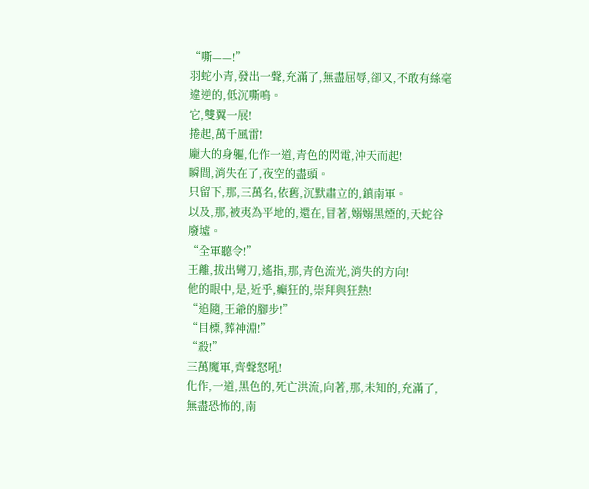“嘶——!”
羽蛇小青,發出一聲,充滿了,無盡屈辱,卻又,不敢有絲毫違逆的,低沉嘶鳴。
它,雙翼一展!
捲起,萬千風雷!
龐大的身軀,化作一道,青色的閃電,沖天而起!
瞬間,消失在了,夜空的盡頭。
只留下,那,三萬名,依舊,沉默肅立的,鎮南軍。
以及,那,被夷為平地的,還在,冒著,嫋嫋黑煙的,天蛇谷廢墟。
“全軍聽令!”
王離,拔出彎刀,遙指,那,青色流光,消失的方向!
他的眼中,是,近乎,癲狂的,崇拜與狂熱!
“追隨,王爺的腳步!”
“目標,葬神淵!”
“殺!”
三萬魔軍,齊聲怒吼!
化作,一道,黑色的,死亡洪流,向著,那,未知的,充滿了,無盡恐怖的,南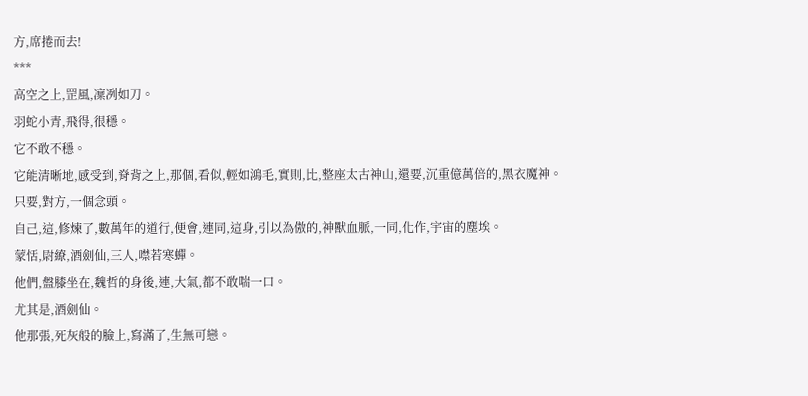方,席捲而去!
***
高空之上,罡風,凜冽如刀。
羽蛇小青,飛得,很穩。
它不敢不穩。
它能清晰地,感受到,脊背之上,那個,看似,輕如鴻毛,實則,比,整座太古神山,還要,沉重億萬倍的,黑衣魔神。
只要,對方,一個念頭。
自己,這,修煉了,數萬年的道行,便會,連同,這身,引以為傲的,神獸血脈,一同,化作,宇宙的塵埃。
蒙恬,尉繚,酒劍仙,三人,噤若寒蟬。
他們,盤膝坐在,魏哲的身後,連,大氣,都不敢喘一口。
尤其是,酒劍仙。
他那張,死灰般的臉上,寫滿了,生無可戀。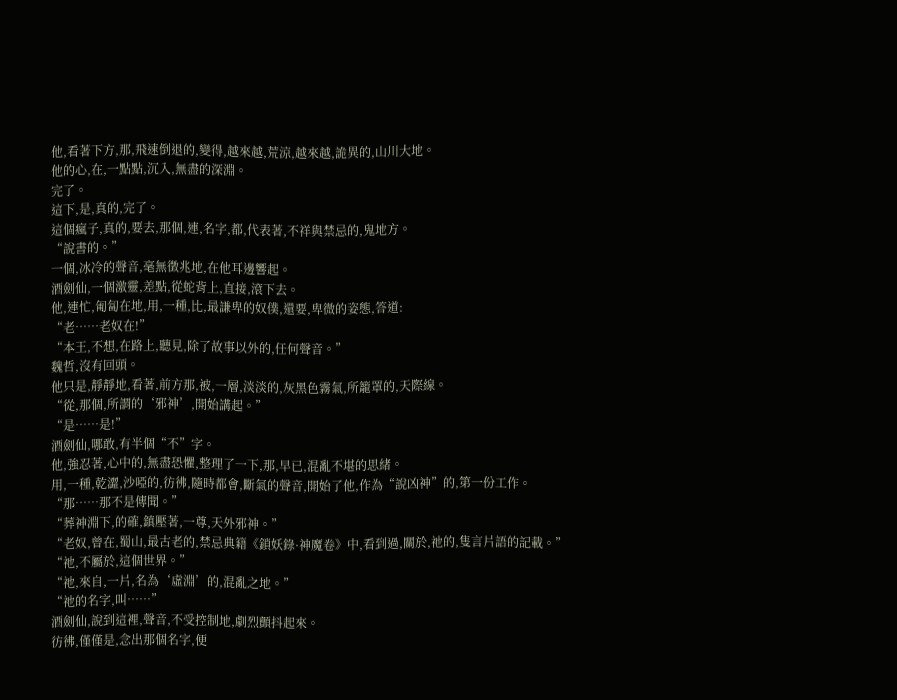他,看著下方,那,飛速倒退的,變得,越來越,荒涼,越來越,詭異的,山川大地。
他的心,在,一點點,沉入,無盡的深淵。
完了。
這下,是,真的,完了。
這個瘋子,真的,要去,那個,連,名字,都,代表著,不祥與禁忌的,鬼地方。
“說書的。”
一個,冰冷的聲音,毫無徵兆地,在他耳邊響起。
酒劍仙,一個激靈,差點,從蛇背上,直接,滾下去。
他,連忙,匍匐在地,用,一種,比,最謙卑的奴僕,還要,卑微的姿態,答道:
“老……老奴在!”
“本王,不想,在路上,聽見,除了故事以外的,任何聲音。”
魏哲,沒有回頭。
他只是,靜靜地,看著,前方那,被,一層,淡淡的,灰黑色霧氣,所籠罩的,天際線。
“從,那個,所謂的‘邪神’,開始講起。”
“是……是!”
酒劍仙,哪敢,有半個“不”字。
他,強忍著,心中的,無盡恐懼,整理了一下,那,早已,混亂不堪的思緒。
用,一種,乾澀,沙啞的,彷彿,隨時都會,斷氣的聲音,開始了他,作為“說凶神”的,第一份工作。
“那……那不是傳聞。”
“葬神淵下,的確,鎮壓著,一尊,天外邪神。”
“老奴,曾在,蜀山,最古老的,禁忌典籍《鎖妖錄·神魔卷》中,看到過,關於,祂的,隻言片語的記載。”
“祂,不屬於,這個世界。”
“祂,來自,一片,名為‘虛淵’的,混亂之地。”
“祂的名字,叫……”
酒劍仙,說到這裡,聲音,不受控制地,劇烈顫抖起來。
彷彿,僅僅是,念出那個名字,便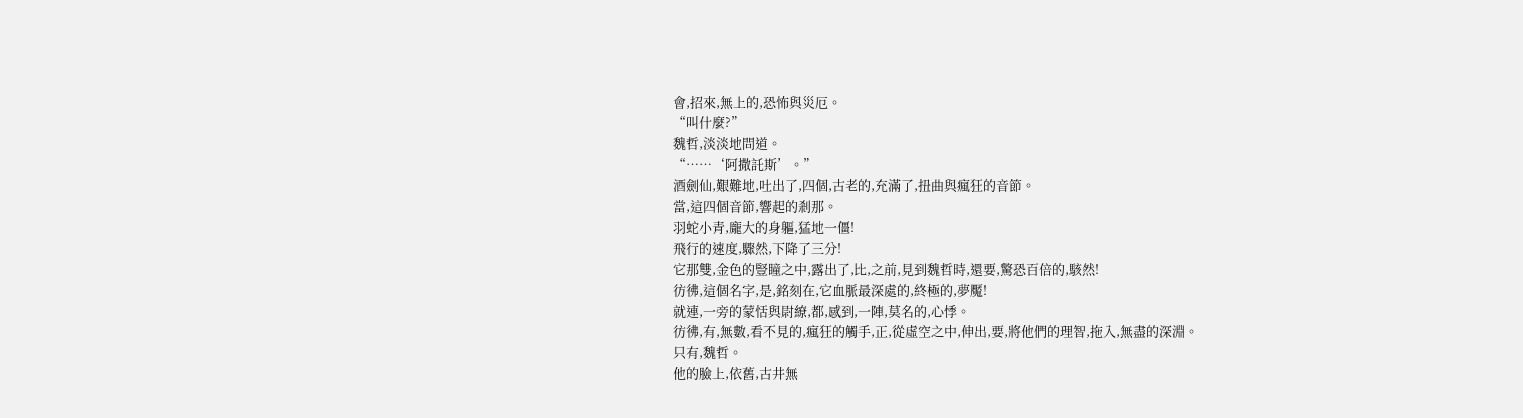會,招來,無上的,恐怖與災厄。
“叫什麼?”
魏哲,淡淡地問道。
“……‘阿撒託斯’。”
酒劍仙,艱難地,吐出了,四個,古老的,充滿了,扭曲與瘋狂的音節。
當,這四個音節,響起的剎那。
羽蛇小青,龐大的身軀,猛地一僵!
飛行的速度,驟然,下降了三分!
它那雙,金色的豎瞳之中,露出了,比,之前,見到魏哲時,還要,驚恐百倍的,駭然!
彷彿,這個名字,是,銘刻在,它血脈最深處的,終極的,夢魘!
就連,一旁的蒙恬與尉繚,都,感到,一陣,莫名的,心悸。
彷彿,有,無數,看不見的,瘋狂的觸手,正,從虛空之中,伸出,要,將他們的理智,拖入,無盡的深淵。
只有,魏哲。
他的臉上,依舊,古井無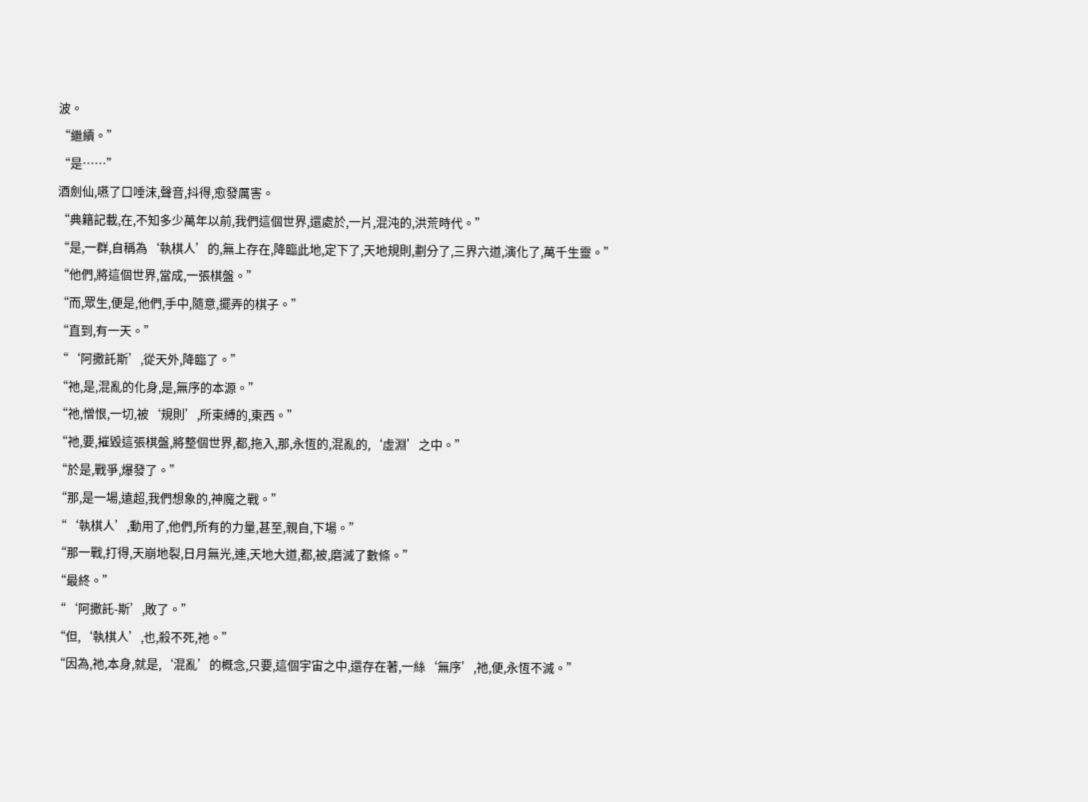波。
“繼續。”
“是……”
酒劍仙,嚥了口唾沫,聲音,抖得,愈發厲害。
“典籍記載,在,不知多少萬年以前,我們這個世界,還處於,一片,混沌的,洪荒時代。”
“是,一群,自稱為‘執棋人’的,無上存在,降臨此地,定下了,天地規則,劃分了,三界六道,演化了,萬千生靈。”
“他們,將這個世界,當成,一張棋盤。”
“而,眾生,便是,他們,手中,隨意,擺弄的棋子。”
“直到,有一天。”
“‘阿撒託斯’,從天外,降臨了。”
“祂,是,混亂的化身,是,無序的本源。”
“祂,憎恨,一切,被‘規則’,所束縛的,東西。”
“祂,要,摧毀這張棋盤,將整個世界,都,拖入,那,永恆的,混亂的,‘虛淵’之中。”
“於是,戰爭,爆發了。”
“那,是一場,遠超,我們想象的,神魔之戰。”
“‘執棋人’,動用了,他們,所有的力量,甚至,親自,下場。”
“那一戰,打得,天崩地裂,日月無光,連,天地大道,都,被,磨滅了數條。”
“最終。”
“‘阿撒託-斯’,敗了。”
“但,‘執棋人’,也,殺不死,祂。”
“因為,祂,本身,就是,‘混亂’的概念,只要,這個宇宙之中,還存在著,一絲‘無序’,祂,便,永恆不滅。”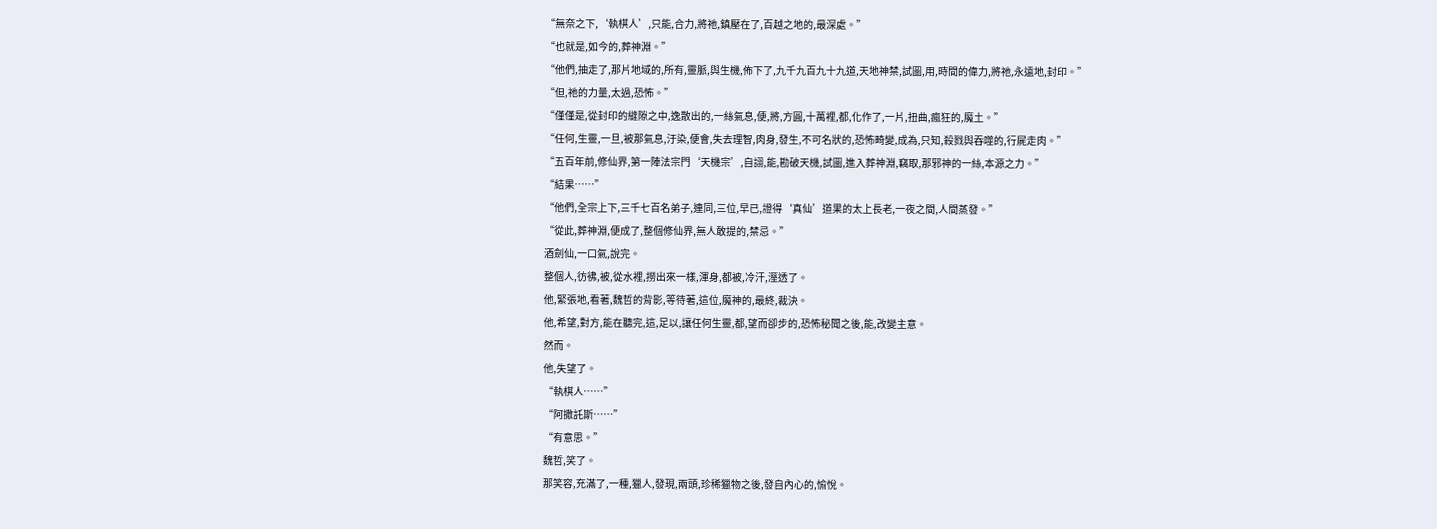“無奈之下,‘執棋人’,只能,合力,將祂,鎮壓在了,百越之地的,最深處。”
“也就是,如今的,葬神淵。”
“他們,抽走了,那片地域的,所有,靈脈,與生機,佈下了,九千九百九十九道,天地神禁,試圖,用,時間的偉力,將祂,永遠地,封印。”
“但,祂的力量,太過,恐怖。”
“僅僅是,從封印的縫隙之中,逸散出的,一絲氣息,便,將,方圓,十萬裡,都,化作了,一片,扭曲,瘋狂的,魔土。”
“任何,生靈,一旦,被那氣息,汙染,便會,失去理智,肉身,發生,不可名狀的,恐怖畸變,成為,只知,殺戮與吞噬的,行屍走肉。”
“五百年前,修仙界,第一陣法宗門‘天機宗’,自詡,能,勘破天機,試圖,進入葬神淵,竊取,那邪神的一絲,本源之力。”
“結果……”
“他們,全宗上下,三千七百名弟子,連同,三位,早已,證得‘真仙’道果的太上長老,一夜之間,人間蒸發。”
“從此,葬神淵,便成了,整個修仙界,無人敢提的,禁忌。”
酒劍仙,一口氣,說完。
整個人,彷彿,被,從水裡,撈出來一樣,渾身,都被,冷汗,溼透了。
他,緊張地,看著,魏哲的背影,等待著,這位,魔神的,最終,裁決。
他,希望,對方,能在聽完,這,足以,讓任何生靈,都,望而卻步的,恐怖秘聞之後,能,改變主意。
然而。
他,失望了。
“執棋人……”
“阿撒託斯……”
“有意思。”
魏哲,笑了。
那笑容,充滿了,一種,獵人,發現,兩頭,珍稀獵物之後,發自內心的,愉悅。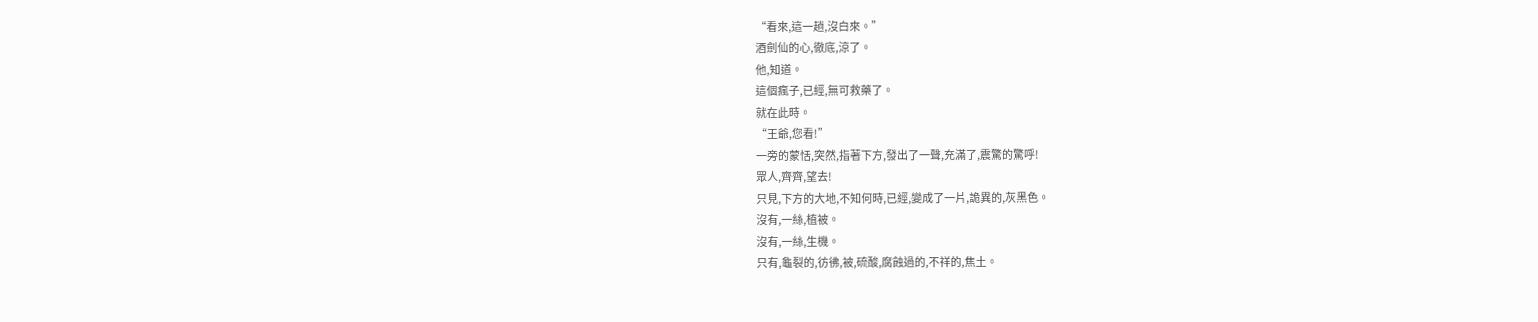“看來,這一趟,沒白來。”
酒劍仙的心,徹底,涼了。
他,知道。
這個瘋子,已經,無可救藥了。
就在此時。
“王爺,您看!”
一旁的蒙恬,突然,指著下方,發出了一聲,充滿了,震驚的驚呼!
眾人,齊齊,望去!
只見,下方的大地,不知何時,已經,變成了一片,詭異的,灰黑色。
沒有,一絲,植被。
沒有,一絲,生機。
只有,龜裂的,彷彿,被,硫酸,腐蝕過的,不祥的,焦土。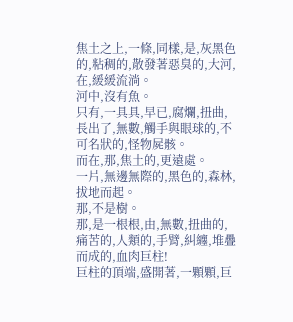焦土之上,一條,同樣,是,灰黑色的,粘稠的,散發著惡臭的,大河,在,緩緩流淌。
河中,沒有魚。
只有,一具具,早已,腐爛,扭曲,長出了,無數,觸手與眼球的,不可名狀的,怪物屍骸。
而在,那,焦土的,更遠處。
一片,無邊無際的,黑色的,森林,拔地而起。
那,不是樹。
那,是一根根,由,無數,扭曲的,痛苦的,人類的,手臂,糾纏,堆疊而成的,血肉巨柱!
巨柱的頂端,盛開著,一顆顆,巨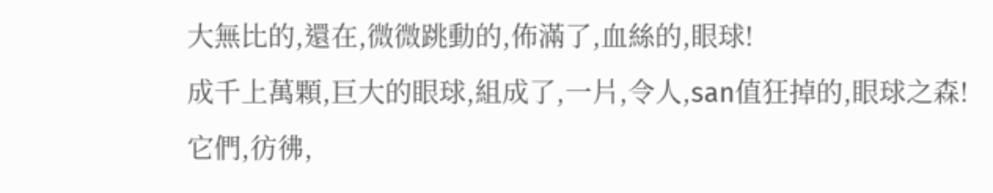大無比的,還在,微微跳動的,佈滿了,血絲的,眼球!
成千上萬顆,巨大的眼球,組成了,一片,令人,san值狂掉的,眼球之森!
它們,彷彿,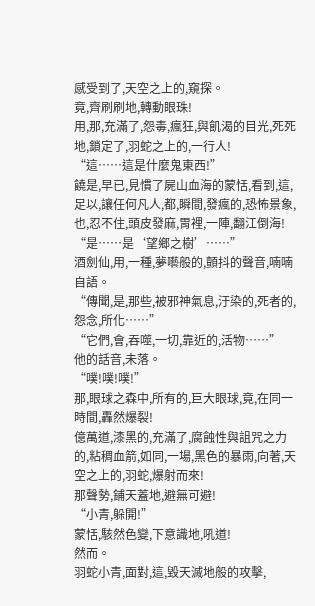感受到了,天空之上的,窺探。
竟,齊刷刷地,轉動眼珠!
用,那,充滿了,怨毒,瘋狂,與飢渴的目光,死死地,鎖定了,羽蛇之上的,一行人!
“這……這是什麼鬼東西!”
饒是,早已,見慣了屍山血海的蒙恬,看到,這,足以,讓任何凡人,都,瞬間,發瘋的,恐怖景象,也,忍不住,頭皮發麻,胃裡,一陣,翻江倒海!
“是……是‘望鄉之樹’……”
酒劍仙,用,一種,夢囈般的,顫抖的聲音,喃喃自語。
“傳聞,是,那些,被邪神氣息,汙染的,死者的,怨念,所化……”
“它們,會,吞噬,一切,靠近的,活物……”
他的話音,未落。
“噗!噗!噗!”
那,眼球之森中,所有的,巨大眼球,竟,在同一時間,轟然爆裂!
億萬道,漆黑的,充滿了,腐蝕性與詛咒之力的,粘稠血箭,如同,一場,黑色的暴雨,向著,天空之上的,羽蛇,爆射而來!
那聲勢,鋪天蓋地,避無可避!
“小青,躲開!”
蒙恬,駭然色變,下意識地,吼道!
然而。
羽蛇小青,面對,這,毀天滅地般的攻擊,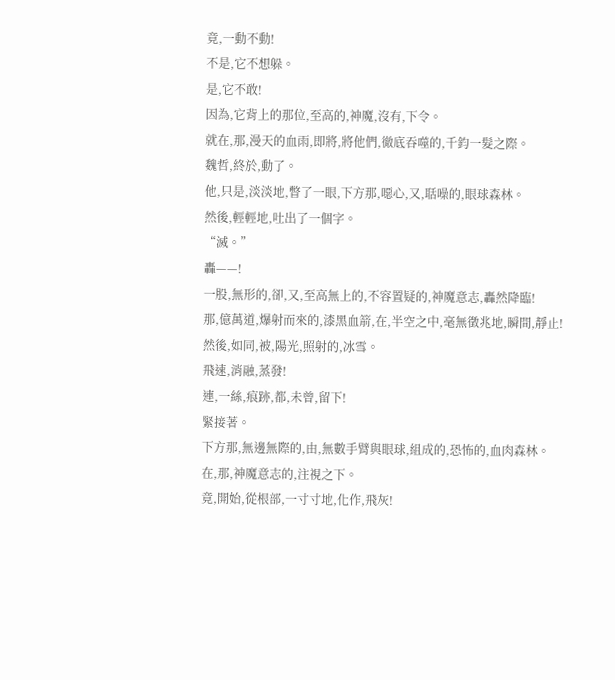竟,一動不動!
不是,它不想躲。
是,它不敢!
因為,它背上的那位,至高的,神魔,沒有,下令。
就在,那,漫天的血雨,即將,將他們,徹底吞噬的,千鈞一髮之際。
魏哲,終於,動了。
他,只是,淡淡地,瞥了一眼,下方那,噁心,又,聒噪的,眼球森林。
然後,輕輕地,吐出了一個字。
“滅。”
轟——!
一股,無形的,卻,又,至高無上的,不容置疑的,神魔意志,轟然降臨!
那,億萬道,爆射而來的,漆黑血箭,在,半空之中,毫無徵兆地,瞬間,靜止!
然後,如同,被,陽光,照射的,冰雪。
飛速,消融,蒸發!
連,一絲,痕跡,都,未曾,留下!
緊接著。
下方那,無邊無際的,由,無數手臂與眼球,組成的,恐怖的,血肉森林。
在,那,神魔意志的,注視之下。
竟,開始,從根部,一寸寸地,化作,飛灰!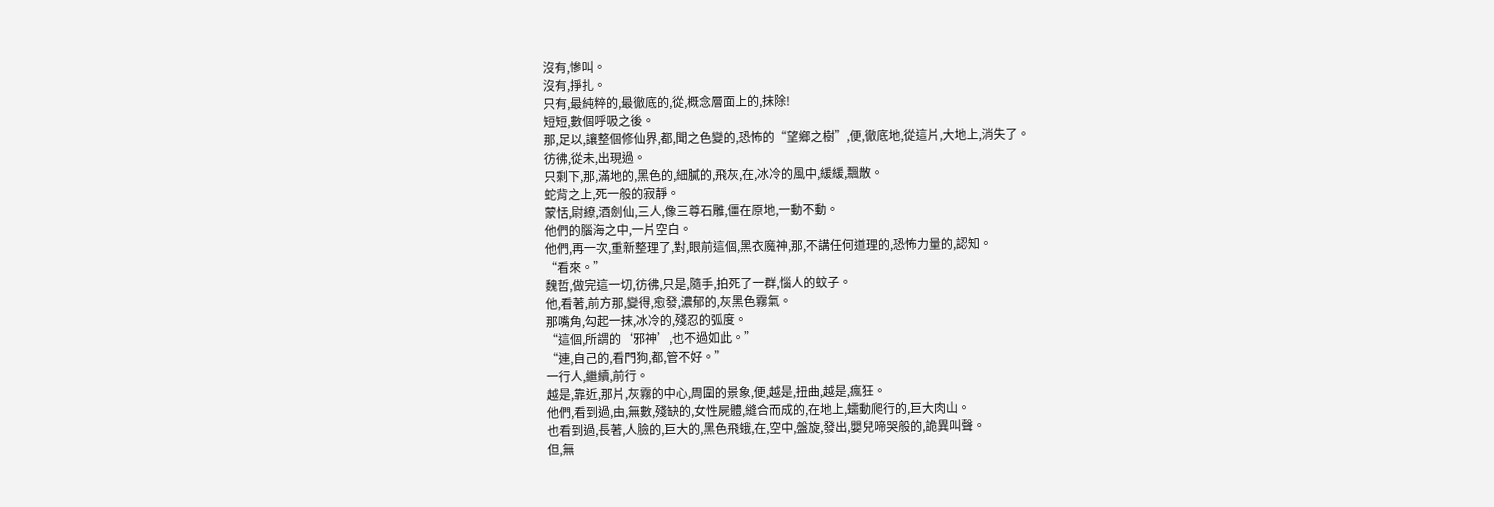沒有,慘叫。
沒有,掙扎。
只有,最純粹的,最徹底的,從,概念層面上的,抹除!
短短,數個呼吸之後。
那,足以,讓整個修仙界,都,聞之色變的,恐怖的“望鄉之樹”,便,徹底地,從這片,大地上,消失了。
彷彿,從未,出現過。
只剩下,那,滿地的,黑色的,細膩的,飛灰,在,冰冷的風中,緩緩,飄散。
蛇背之上,死一般的寂靜。
蒙恬,尉繚,酒劍仙,三人,像三尊石雕,僵在原地,一動不動。
他們的腦海之中,一片空白。
他們,再一次,重新整理了,對,眼前這個,黑衣魔神,那,不講任何道理的,恐怖力量的,認知。
“看來。”
魏哲,做完這一切,彷彿,只是,隨手,拍死了一群,惱人的蚊子。
他,看著,前方那,變得,愈發,濃郁的,灰黑色霧氣。
那嘴角,勾起一抹,冰冷的,殘忍的弧度。
“這個,所謂的‘邪神’,也不過如此。”
“連,自己的,看門狗,都,管不好。”
一行人,繼續,前行。
越是,靠近,那片,灰霧的中心,周圍的景象,便,越是,扭曲,越是,瘋狂。
他們,看到過,由,無數,殘缺的,女性屍體,縫合而成的,在地上,蠕動爬行的,巨大肉山。
也看到過,長著,人臉的,巨大的,黑色飛蛾,在,空中,盤旋,發出,嬰兒啼哭般的,詭異叫聲。
但,無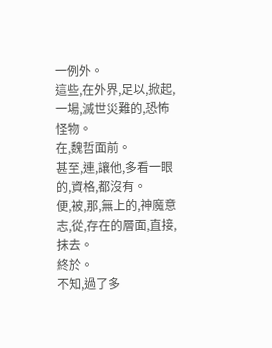一例外。
這些,在外界,足以,掀起,一場,滅世災難的,恐怖怪物。
在,魏哲面前。
甚至,連,讓他,多看一眼的,資格,都沒有。
便,被,那,無上的,神魔意志,從,存在的層面,直接,抹去。
終於。
不知,過了多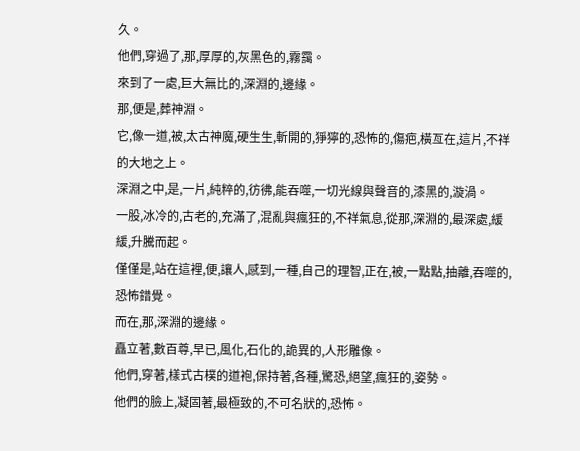久。
他們,穿過了,那,厚厚的,灰黑色的,霧靄。
來到了一處,巨大無比的,深淵的,邊緣。
那,便是,葬神淵。
它,像一道,被,太古神魔,硬生生,斬開的,猙獰的,恐怖的,傷疤,橫亙在,這片,不祥的大地之上。
深淵之中,是,一片,純粹的,彷彿,能吞噬,一切光線與聲音的,漆黑的,漩渦。
一股,冰冷的,古老的,充滿了,混亂與瘋狂的,不祥氣息,從那,深淵的,最深處,緩緩,升騰而起。
僅僅是,站在這裡,便,讓人,感到,一種,自己的理智,正在,被,一點點,抽離,吞噬的,恐怖錯覺。
而在,那,深淵的邊緣。
矗立著,數百尊,早已,風化,石化的,詭異的,人形雕像。
他們,穿著,樣式古樸的道袍,保持著,各種,驚恐,絕望,瘋狂的,姿勢。
他們的臉上,凝固著,最極致的,不可名狀的,恐怖。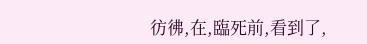彷彿,在,臨死前,看到了,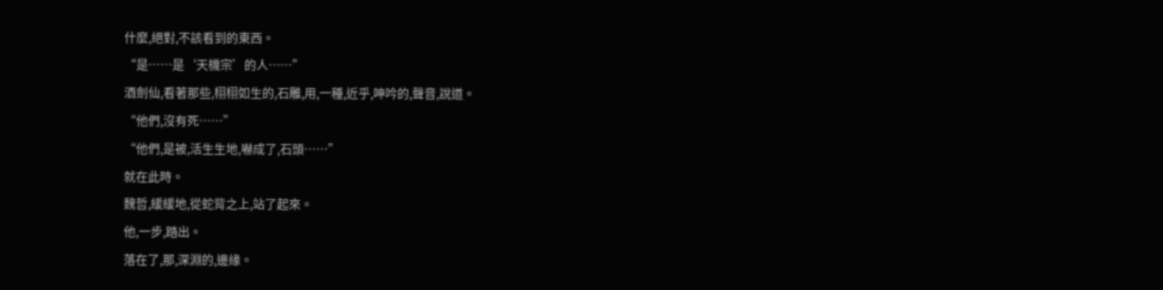什麼,絕對,不該看到的東西。
“是……是‘天機宗’的人……”
酒劍仙,看著那些,栩栩如生的,石雕,用,一種,近乎,呻吟的,聲音,說道。
“他們,沒有死……”
“他們,是被,活生生地,嚇成了,石頭……”
就在此時。
魏哲,緩緩地,從蛇背之上,站了起來。
他,一步,踏出。
落在了,那,深淵的,邊緣。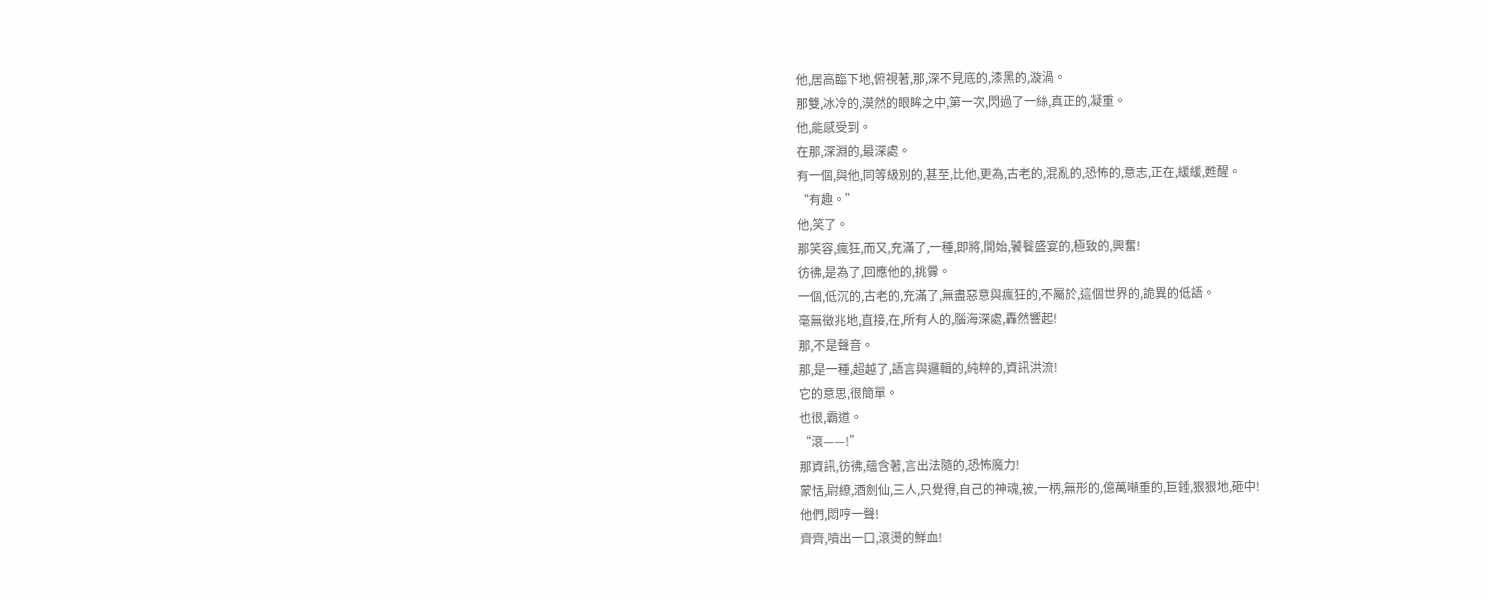他,居高臨下地,俯視著,那,深不見底的,漆黑的,漩渦。
那雙,冰冷的,漠然的眼眸之中,第一次,閃過了一絲,真正的,凝重。
他,能感受到。
在那,深淵的,最深處。
有一個,與他,同等級別的,甚至,比他,更為,古老的,混亂的,恐怖的,意志,正在,緩緩,甦醒。
“有趣。”
他,笑了。
那笑容,瘋狂,而又,充滿了,一種,即將,開始,饕餮盛宴的,極致的,興奮!
彷彿,是為了,回應他的,挑釁。
一個,低沉的,古老的,充滿了,無盡惡意與瘋狂的,不屬於,這個世界的,詭異的低語。
毫無徵兆地,直接,在,所有人的,腦海深處,轟然響起!
那,不是聲音。
那,是一種,超越了,語言與邏輯的,純粹的,資訊洪流!
它的意思,很簡單。
也很,霸道。
“滾——!”
那資訊,彷彿,蘊含著,言出法隨的,恐怖魔力!
蒙恬,尉繚,酒劍仙,三人,只覺得,自己的神魂,被,一柄,無形的,億萬噸重的,巨錘,狠狠地,砸中!
他們,悶哼一聲!
齊齊,噴出一口,滾燙的鮮血!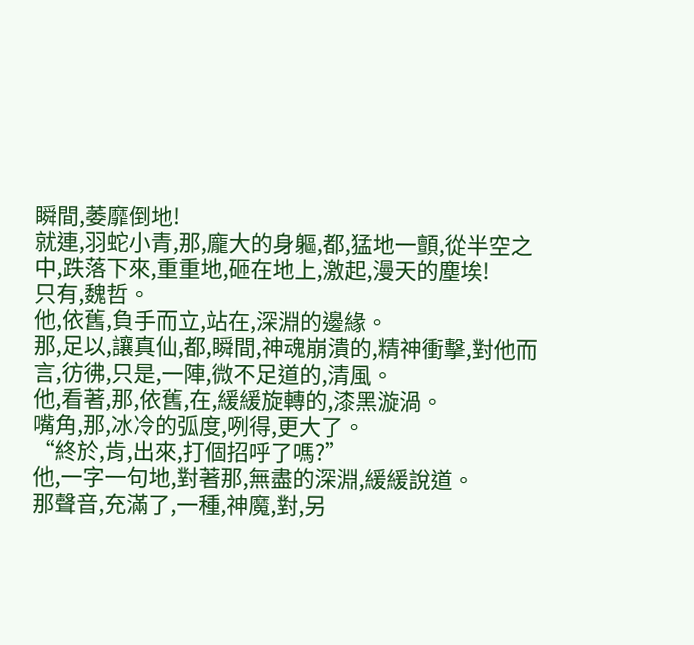瞬間,萎靡倒地!
就連,羽蛇小青,那,龐大的身軀,都,猛地一顫,從半空之中,跌落下來,重重地,砸在地上,激起,漫天的塵埃!
只有,魏哲。
他,依舊,負手而立,站在,深淵的邊緣。
那,足以,讓真仙,都,瞬間,神魂崩潰的,精神衝擊,對他而言,彷彿,只是,一陣,微不足道的,清風。
他,看著,那,依舊,在,緩緩旋轉的,漆黑漩渦。
嘴角,那,冰冷的弧度,咧得,更大了。
“終於,肯,出來,打個招呼了嗎?”
他,一字一句地,對著那,無盡的深淵,緩緩說道。
那聲音,充滿了,一種,神魔,對,另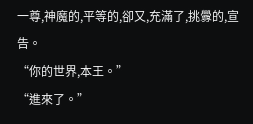一尊,神魔的,平等的,卻又,充滿了,挑釁的,宣告。
“你的世界,本王。”
“進來了。”